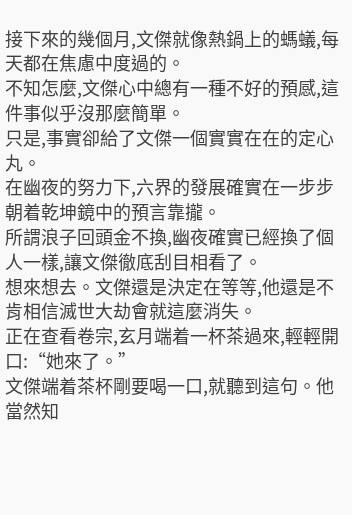接下來的幾個月,文傑就像熱鍋上的螞蟻,每天都在焦慮中度過的。
不知怎麼,文傑心中總有一種不好的預感,這件事似乎沒那麼簡單。
只是,事實卻給了文傑一個實實在在的定心丸。
在幽夜的努力下,六界的發展確實在一步步朝着乾坤鏡中的預言靠攏。
所謂浪子回頭金不換,幽夜確實已經換了個人一樣,讓文傑徹底刮目相看了。
想來想去。文傑還是決定在等等,他還是不肯相信滅世大劫會就這麼消失。
正在查看卷宗,玄月端着一杯茶過來,輕輕開口:“她來了。”
文傑端着茶杯剛要喝一口,就聽到這句。他當然知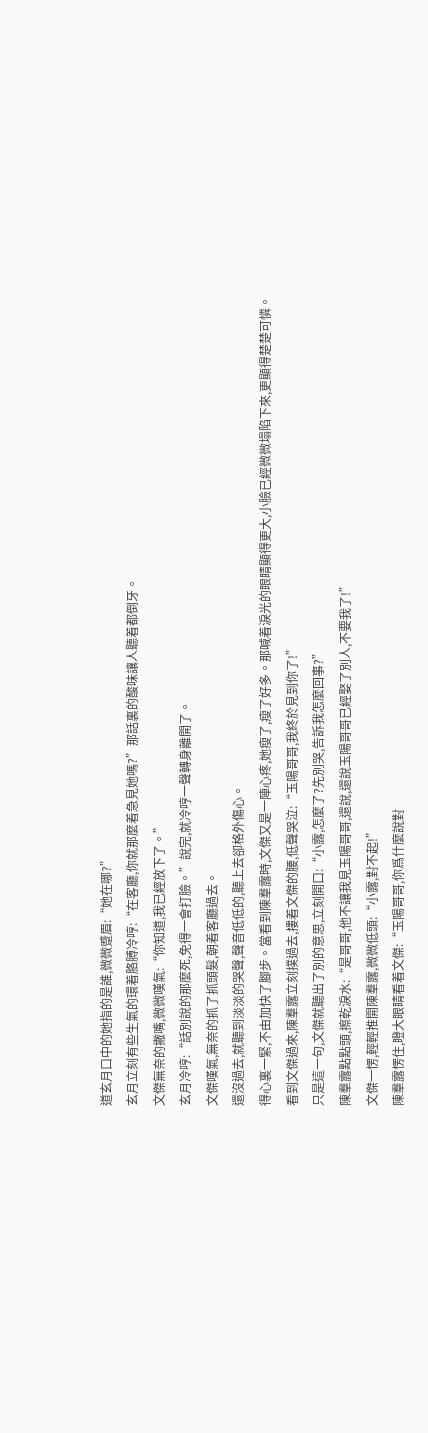道玄月口中的她指的是誰,微微蹙眉:“她在哪?”
玄月立刻有些生氣的環着胳膊冷哼:“在客廳,你就那麼着急見她嗎?”那話裏的酸味讓人聽着都倒牙。
文傑無奈的撇嘴,微微嘆氣:“你知道,我已經放下了。”
玄月冷哼:“話別說的那麼死,免得一會打臉。”說完,就冷哼一聲轉身離開了。
文傑嘆氣,無奈的抓了抓頭髮,朝着客廳過去。
還沒過去,就聽到淡淡的哭聲,聲音低低的,聽上去卻格外傷心。
得心裏一緊,不由加快了腳步。當看到陳羣露時,文傑又是一陣心疼,她瘦了,瘦了好多。那喊着淚光的眼睛顯得更大,小臉已經微微塌陷下來,更顯得楚楚可憐。
看到文傑過來,陳羣露立刻撲過去,摟着文傑的腰,低聲哭泣:“玉陽哥哥,我終於見到你了!”
只是這一句,文傑就聽出了別的意思,立刻開口:“小露,怎麼了?先別哭,告訴我怎麼回事?”
陳羣露點點頭,擦乾淚水:“是哥哥,他不讓我見玉陽哥哥,還說,還說玉陽哥哥已經娶了別人,不要我了!”
文傑一愣,輕輕推開陳羣露,微微低頭:“小露,對不起!”
陳羣露愣住,瞪大眼睛看着文傑:“玉陽哥哥,你爲什麼說對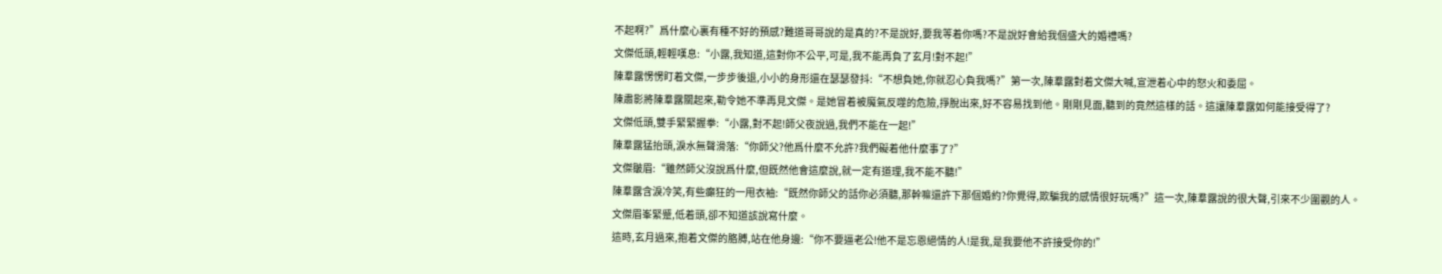不起啊?”爲什麼心裏有種不好的預感?難道哥哥說的是真的?不是說好,要我等着你嗎?不是說好會給我個盛大的婚禮嗎?
文傑低頭,輕輕嘆息:“小露,我知道,這對你不公平,可是,我不能再負了玄月!對不起!”
陳羣露愣愣盯着文傑,一步步後退,小小的身形還在瑟瑟發抖:“不想負她,你就忍心負我嗎?”第一次,陳羣露對着文傑大喊,宣泄着心中的怒火和委屈。
陳肅影將陳羣露關起來,勒令她不準再見文傑。是她冒着被魔氣反噬的危險,掙脫出來,好不容易找到他。剛剛見面,聽到的竟然這樣的話。這讓陳羣露如何能接受得了?
文傑低頭,雙手緊緊握拳:“小露,對不起!師父夜說過,我們不能在一起!”
陳羣露猛抬頭,淚水無聲滑落:“你師父?他爲什麼不允許?我們礙着他什麼事了?”
文傑皺眉:“雖然師父沒說爲什麼,但既然他會這麼說,就一定有道理,我不能不聽!”
陳羣露含淚冷笑,有些癲狂的一甩衣袖:“既然你師父的話你必須聽,那幹嘛還許下那個婚約?你覺得,欺騙我的感情很好玩嗎?”這一次,陳羣露說的很大聲,引來不少圍觀的人。
文傑眉峯緊蹙,低着頭,卻不知道該說寫什麼。
這時,玄月過來,抱着文傑的胳膊,站在他身邊:“你不要逼老公!他不是忘恩絕情的人!是我,是我要他不許接受你的!”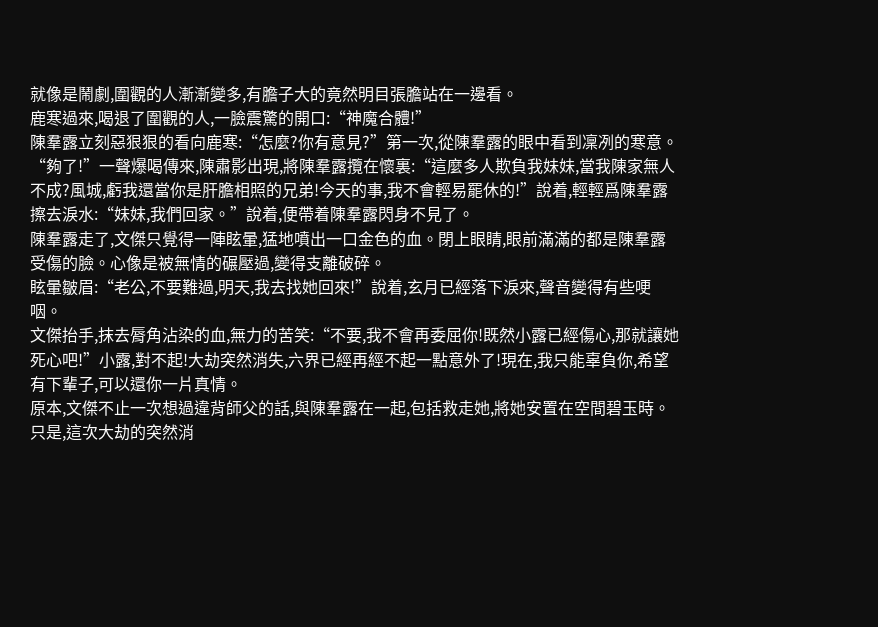就像是鬧劇,圍觀的人漸漸變多,有膽子大的竟然明目張膽站在一邊看。
鹿寒過來,喝退了圍觀的人,一臉震驚的開口:“神魔合體!”
陳羣露立刻惡狠狠的看向鹿寒:“怎麼?你有意見?”第一次,從陳羣露的眼中看到凜冽的寒意。
“夠了!”一聲爆喝傳來,陳肅影出現,將陳羣露攬在懷裏:“這麼多人欺負我妹妹,當我陳家無人不成?風城,虧我還當你是肝膽相照的兄弟!今天的事,我不會輕易罷休的!”說着,輕輕爲陳羣露擦去淚水:“妹妹,我們回家。”說着,便帶着陳羣露閃身不見了。
陳羣露走了,文傑只覺得一陣眩暈,猛地噴出一口金色的血。閉上眼睛,眼前滿滿的都是陳羣露受傷的臉。心像是被無情的碾壓過,變得支離破碎。
眩暈皺眉:“老公,不要難過,明天,我去找她回來!”說着,玄月已經落下淚來,聲音變得有些哽咽。
文傑抬手,抹去脣角沾染的血,無力的苦笑:“不要,我不會再委屈你!既然小露已經傷心,那就讓她死心吧!”小露,對不起!大劫突然消失,六界已經再經不起一點意外了!現在,我只能辜負你,希望有下輩子,可以還你一片真情。
原本,文傑不止一次想過違背師父的話,與陳羣露在一起,包括救走她,將她安置在空間碧玉時。只是,這次大劫的突然消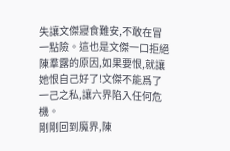失讓文傑寢食難安,不敢在冒一點險。這也是文傑一口拒絕陳羣露的原因,如果要恨,就讓她恨自己好了!文傑不能爲了一己之私,讓六界陷入任何危機。
剛剛回到魔界,陳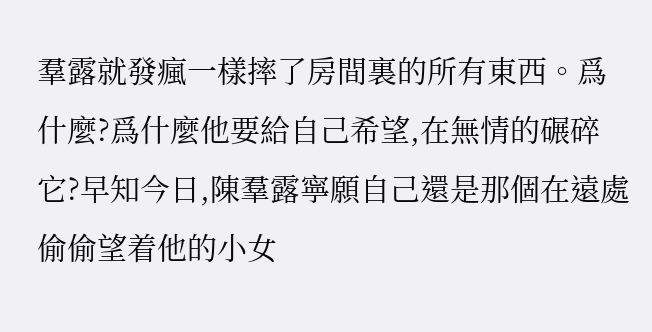羣露就發瘋一樣摔了房間裏的所有東西。爲什麼?爲什麼他要給自己希望,在無情的碾碎它?早知今日,陳羣露寧願自己還是那個在遠處偷偷望着他的小女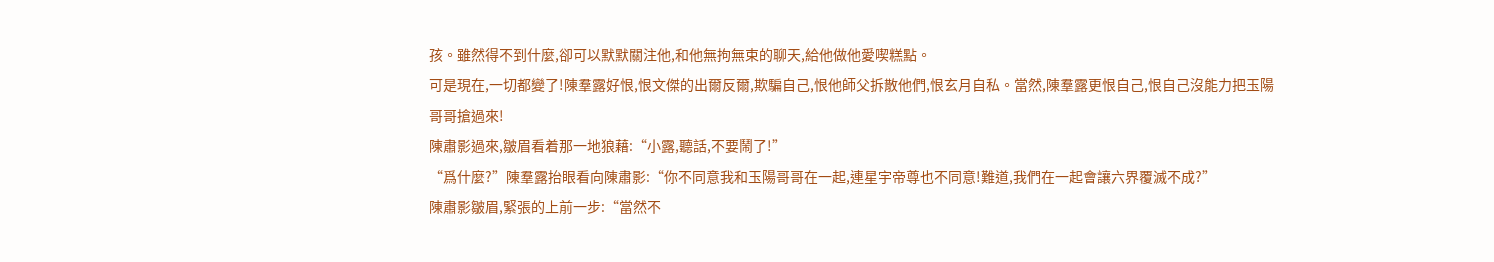孩。雖然得不到什麼,卻可以默默關注他,和他無拘無束的聊天,給他做他愛喫糕點。
可是現在,一切都變了!陳羣露好恨,恨文傑的出爾反爾,欺騙自己,恨他師父拆散他們,恨玄月自私。當然,陳羣露更恨自己,恨自己沒能力把玉陽哥哥搶過來!
陳肅影過來,皺眉看着那一地狼藉:“小露,聽話,不要鬧了!”
“爲什麼?”陳羣露抬眼看向陳肅影:“你不同意我和玉陽哥哥在一起,連星宇帝尊也不同意!難道,我們在一起會讓六界覆滅不成?”
陳肅影皺眉,緊張的上前一步:“當然不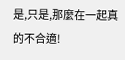是,只是,那麼在一起真的不合適!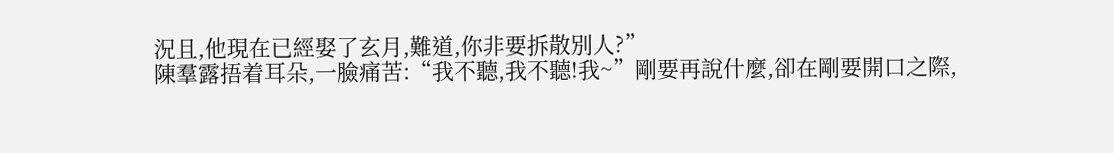況且,他現在已經娶了玄月,難道,你非要拆散別人?”
陳羣露捂着耳朵,一臉痛苦:“我不聽,我不聽!我~”剛要再說什麼,卻在剛要開口之際,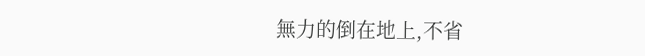無力的倒在地上,不省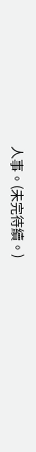人事。(未完待續。)